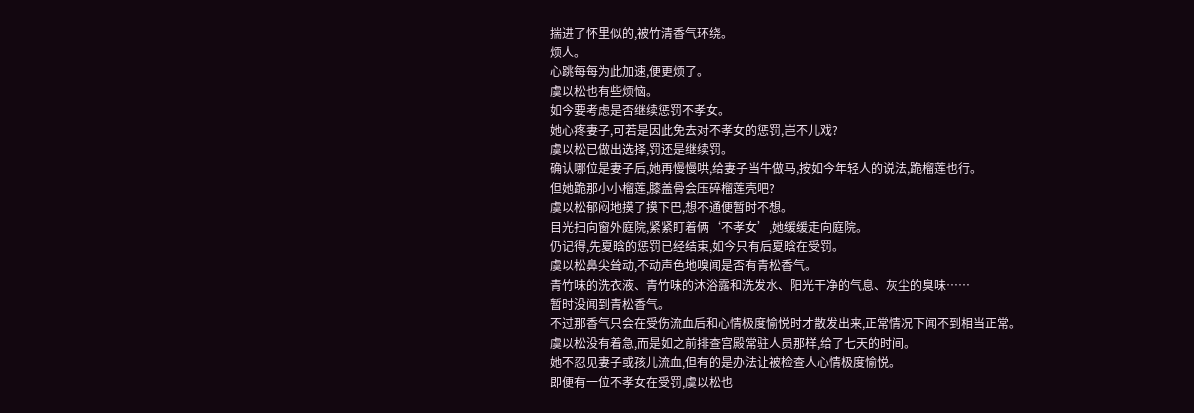揣进了怀里似的,被竹清香气环绕。
烦人。
心跳每每为此加速,便更烦了。
虞以松也有些烦恼。
如今要考虑是否继续惩罚不孝女。
她心疼妻子,可若是因此免去对不孝女的惩罚,岂不儿戏?
虞以松已做出选择,罚还是继续罚。
确认哪位是妻子后,她再慢慢哄,给妻子当牛做马,按如今年轻人的说法,跪榴莲也行。
但她跪那小小榴莲,膝盖骨会压碎榴莲壳吧?
虞以松郁闷地摸了摸下巴,想不通便暂时不想。
目光扫向窗外庭院,紧紧盯着俩‘不孝女’,她缓缓走向庭院。
仍记得,先夏晗的惩罚已经结束,如今只有后夏晗在受罚。
虞以松鼻尖耸动,不动声色地嗅闻是否有青松香气。
青竹味的洗衣液、青竹味的沐浴露和洗发水、阳光干净的气息、灰尘的臭味……
暂时没闻到青松香气。
不过那香气只会在受伤流血后和心情极度愉悦时才散发出来,正常情况下闻不到相当正常。
虞以松没有着急,而是如之前排查宫殿常驻人员那样,给了七天的时间。
她不忍见妻子或孩儿流血,但有的是办法让被检查人心情极度愉悦。
即便有一位不孝女在受罚,虞以松也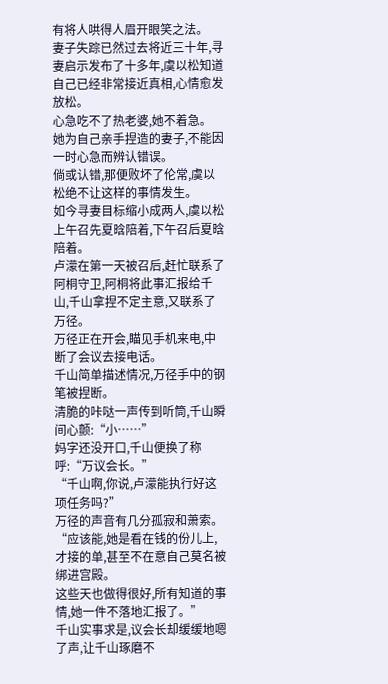有将人哄得人眉开眼笑之法。
妻子失踪已然过去将近三十年,寻妻启示发布了十多年,虞以松知道自己已经非常接近真相,心情愈发放松。
心急吃不了热老婆,她不着急。
她为自己亲手捏造的妻子,不能因一时心急而辨认错误。
倘或认错,那便败坏了伦常,虞以松绝不让这样的事情发生。
如今寻妻目标缩小成两人,虞以松上午召先夏晗陪着,下午召后夏晗陪着。
卢濛在第一天被召后,赶忙联系了阿桐守卫,阿桐将此事汇报给千山,千山拿捏不定主意,又联系了万径。
万径正在开会,瞄见手机来电,中断了会议去接电话。
千山简单描述情况,万径手中的钢笔被捏断。
清脆的咔哒一声传到听筒,千山瞬间心颤:“小……”
妈字还没开口,千山便换了称呼:“万议会长。”
“千山啊,你说,卢濛能执行好这项任务吗?”
万径的声音有几分孤寂和萧索。
“应该能,她是看在钱的份儿上,才接的单,甚至不在意自己莫名被绑进宫殿。
这些天也做得很好,所有知道的事情,她一件不落地汇报了。”
千山实事求是,议会长却缓缓地嗯了声,让千山琢磨不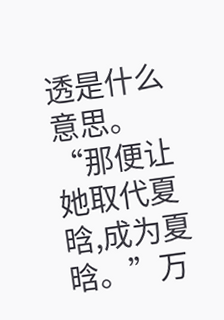透是什么意思。
“那便让她取代夏晗,成为夏晗。”万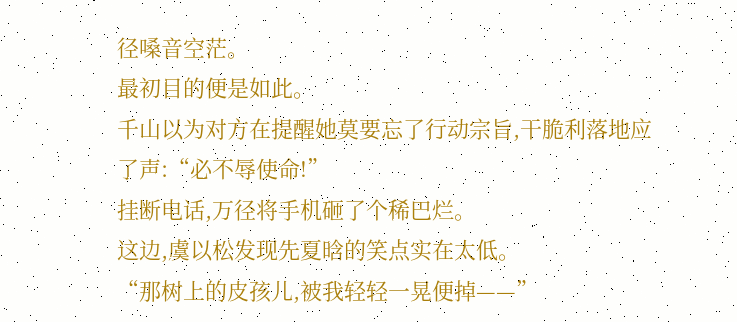径嗓音空茫。
最初目的便是如此。
千山以为对方在提醒她莫要忘了行动宗旨,干脆利落地应了声:“必不辱使命!”
挂断电话,万径将手机砸了个稀巴烂。
这边,虞以松发现先夏晗的笑点实在太低。
“那树上的皮孩儿,被我轻轻一晃便掉——”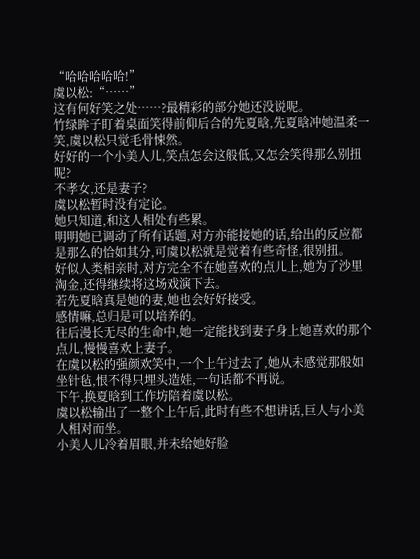“哈哈哈哈哈!”
虞以松:“……”
这有何好笑之处……?最精彩的部分她还没说呢。
竹绿眸子盯着桌面笑得前仰后合的先夏晗,先夏晗冲她温柔一笑,虞以松只觉毛骨悚然。
好好的一个小美人儿,笑点怎会这般低,又怎会笑得那么别扭呢?
不孝女,还是妻子?
虞以松暂时没有定论。
她只知道,和这人相处有些累。
明明她已调动了所有话题,对方亦能接她的话,给出的反应都是那么的恰如其分,可虞以松就是觉着有些奇怪,很别扭。
好似人类相亲时,对方完全不在她喜欢的点儿上,她为了沙里淘金,还得继续将这场戏演下去。
若先夏晗真是她的妻,她也会好好接受。
感情嘛,总归是可以培养的。
往后漫长无尽的生命中,她一定能找到妻子身上她喜欢的那个点儿,慢慢喜欢上妻子。
在虞以松的强颜欢笑中,一个上午过去了,她从未感觉那般如坐针毡,恨不得只埋头造娃,一句话都不再说。
下午,换夏晗到工作坊陪着虞以松。
虞以松输出了一整个上午后,此时有些不想讲话,巨人与小美人相对而坐。
小美人儿冷着眉眼,并未给她好脸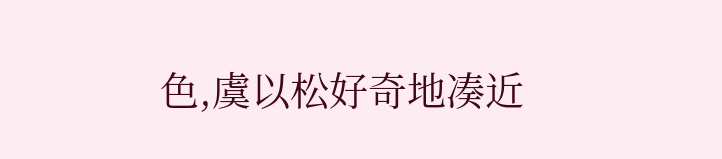色,虞以松好奇地凑近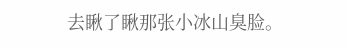去瞅了瞅那张小冰山臭脸。